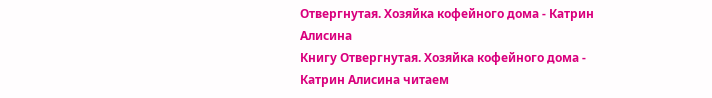Отвергнутая. Хозяйка кофейного дома - Катрин Алисина
Книгу Отвергнутая. Хозяйка кофейного дома - Катрин Алисина читаем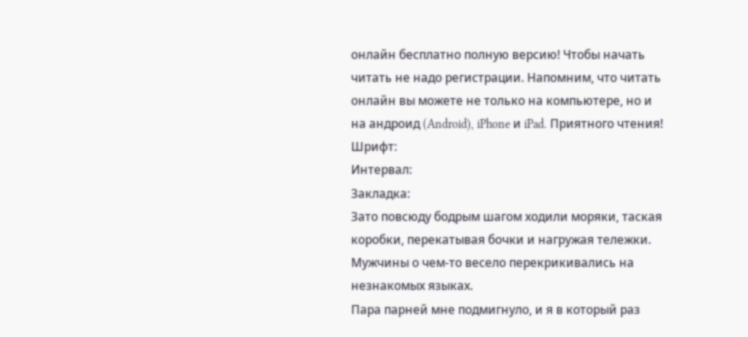онлайн бесплатно полную версию! Чтобы начать читать не надо регистрации. Напомним, что читать онлайн вы можете не только на компьютере, но и на андроид (Android), iPhone и iPad. Приятного чтения!
Шрифт:
Интервал:
Закладка:
Зато повсюду бодрым шагом ходили моряки, таская коробки, перекатывая бочки и нагружая тележки. Мужчины о чем-то весело перекрикивались на незнакомых языках.
Пара парней мне подмигнуло, и я в который раз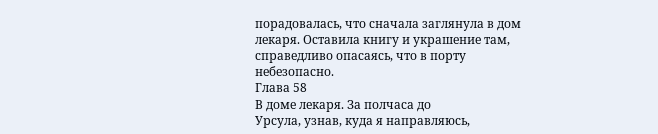порадовалась, что сначала заглянула в дом лекаря. Оставила книгу и украшение там, справедливо опасаясь, что в порту небезопасно.
Глава 58
В доме лекаря. За полчаса до
Урсула, узнав, куда я направляюсь,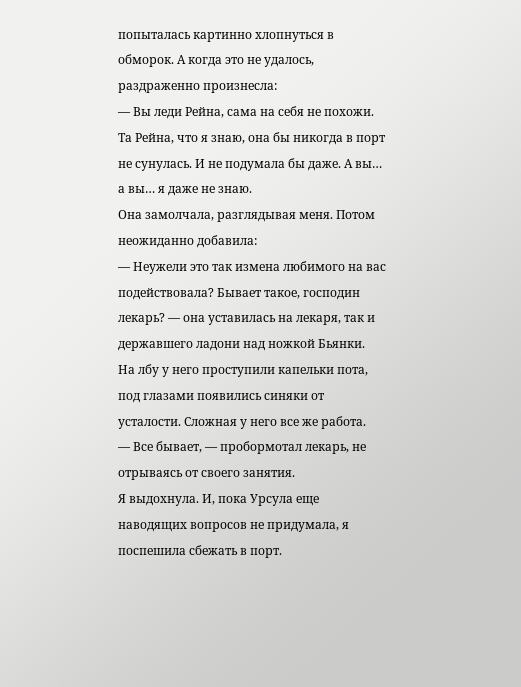попыталась картинно хлопнуться в обморок. А когда это не удалось, раздраженно произнесла:
— Вы леди Рейна, сама на себя не похожи. Та Рейна, что я знаю, она бы никогда в порт не сунулась. И не подумала бы даже. А вы… а вы… я даже не знаю.
Она замолчала, разглядывая меня. Потом неожиданно добавила:
— Неужели это так измена любимого на вас подействовала? Бывает такое, господин лекарь? — она уставилась на лекаря, так и державшего ладони над ножкой Бьянки.
На лбу у него проступили капельки пота, под глазами появились синяки от усталости. Сложная у него все же работа.
— Все бывает, — пробормотал лекарь, не отрываясь от своего занятия.
Я выдохнула. И, пока Урсула еще наводящих вопросов не придумала, я поспешила сбежать в порт.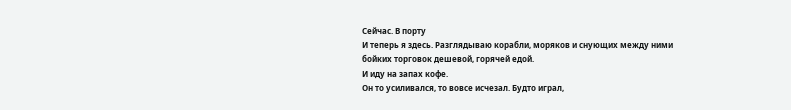Сейчас. В порту
И теперь я здесь. Разглядываю корабли, моряков и снующих между ними бойких торговок дешевой, горячей едой.
И иду на запах кофе.
Он то усиливался, то вовсе исчезал. Будто играл,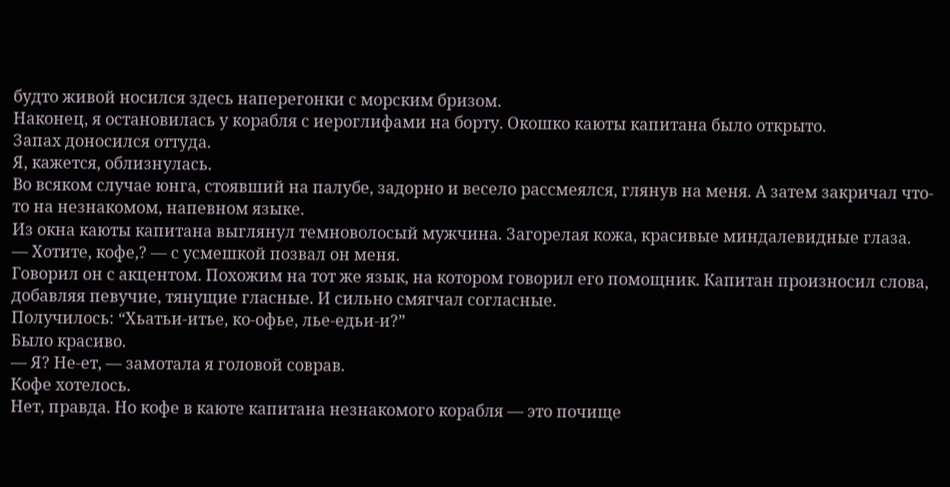будто живой носился здесь наперегонки с морским бризом.
Наконец, я остановилась у корабля с иероглифами на борту. Окошко каюты капитана было открыто.
Запах доносился оттуда.
Я, кажется, облизнулась.
Во всяком случае юнга, стоявший на палубе, задорно и весело рассмеялся, глянув на меня. А затем закричал что-то на незнакомом, напевном языке.
Из окна каюты капитана выглянул темноволосый мужчина. Загорелая кожа, красивые миндалевидные глаза.
— Хотите, кофе,? — с усмешкой позвал он меня.
Говорил он с акцентом. Похожим на тот же язык, на котором говорил его помощник. Капитан произносил слова, добавляя певучие, тянущие гласные. И сильно смягчал согласные.
Получилось: “Хьатьи-итье, ко-офье, лье-едьи-и?”
Было красиво.
— Я? Не-ет, — замотала я головой соврав.
Кофе хотелось.
Нет, правда. Но кофе в каюте капитана незнакомого корабля — это почище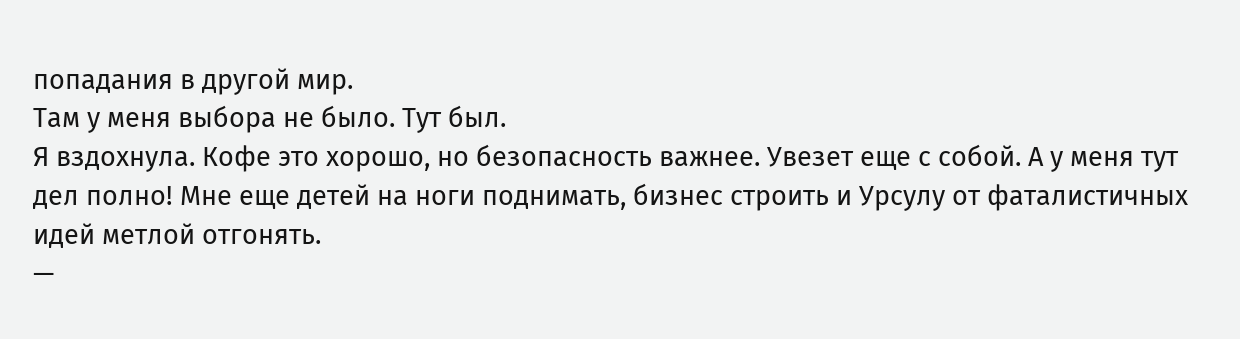попадания в другой мир.
Там у меня выбора не было. Тут был.
Я вздохнула. Кофе это хорошо, но безопасность важнее. Увезет еще с собой. А у меня тут дел полно! Мне еще детей на ноги поднимать, бизнес строить и Урсулу от фаталистичных идей метлой отгонять.
—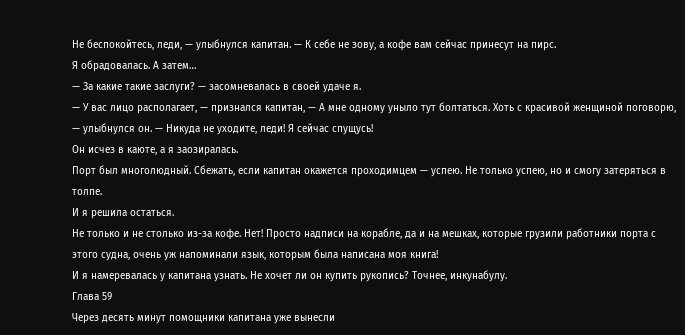Не беспокойтесь, леди, — улыбнулся капитан. — К себе не зову, а кофе вам сейчас принесут на пирс.
Я обрадовалась. А затем…
— За какие такие заслуги? — засомневалась в своей удаче я.
— У вас лицо располагает, — признался капитан, — А мне одному уныло тут болтаться. Хоть с красивой женщиной поговорю, — улыбнулся он. — Никуда не уходите, леди! Я сейчас спущусь!
Он исчез в каюте, а я заозиралась.
Порт был многолюдный. Сбежать, если капитан окажется проходимцем — успею. Не только успею, но и смогу затеряться в толпе.
И я решила остаться.
Не только и не столько из-за кофе. Нет! Просто надписи на корабле, да и на мешках, которые грузили работники порта с этого судна, очень уж напоминали язык, которым была написана моя книга!
И я намеревалась у капитана узнать. Не хочет ли он купить рукопись? Точнее, инкунабулу.
Глава 59
Через десять минут помощники капитана уже вынесли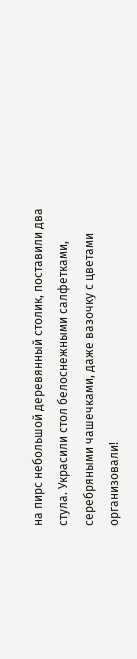на пирс небольшой деревянный столик, поставили два стула. Украсили стол белоснежными салфетками, серебряными чашечками, даже вазочку с цветами организовали!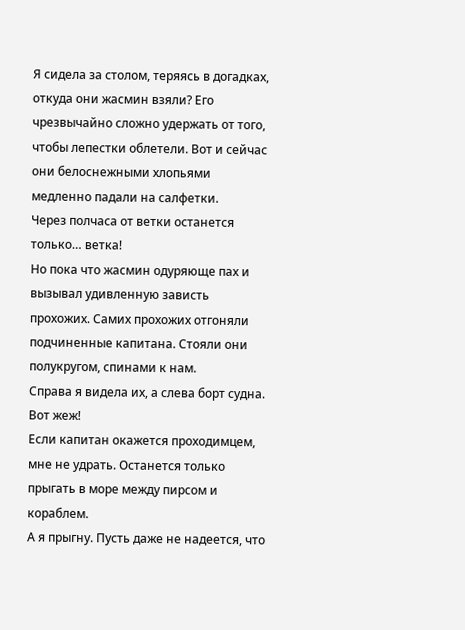Я сидела за столом, теряясь в догадках, откуда они жасмин взяли? Его чрезвычайно сложно удержать от того, чтобы лепестки облетели. Вот и сейчас они белоснежными хлопьями медленно падали на салфетки.
Через полчаса от ветки останется только… ветка!
Но пока что жасмин одуряюще пах и вызывал удивленную зависть прохожих. Самих прохожих отгоняли подчиненные капитана. Стояли они полукругом, спинами к нам.
Справа я видела их, а слева борт судна.
Вот жеж!
Если капитан окажется проходимцем, мне не удрать. Останется только прыгать в море между пирсом и кораблем.
А я прыгну. Пусть даже не надеется, что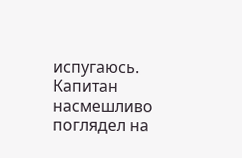испугаюсь.
Капитан насмешливо поглядел на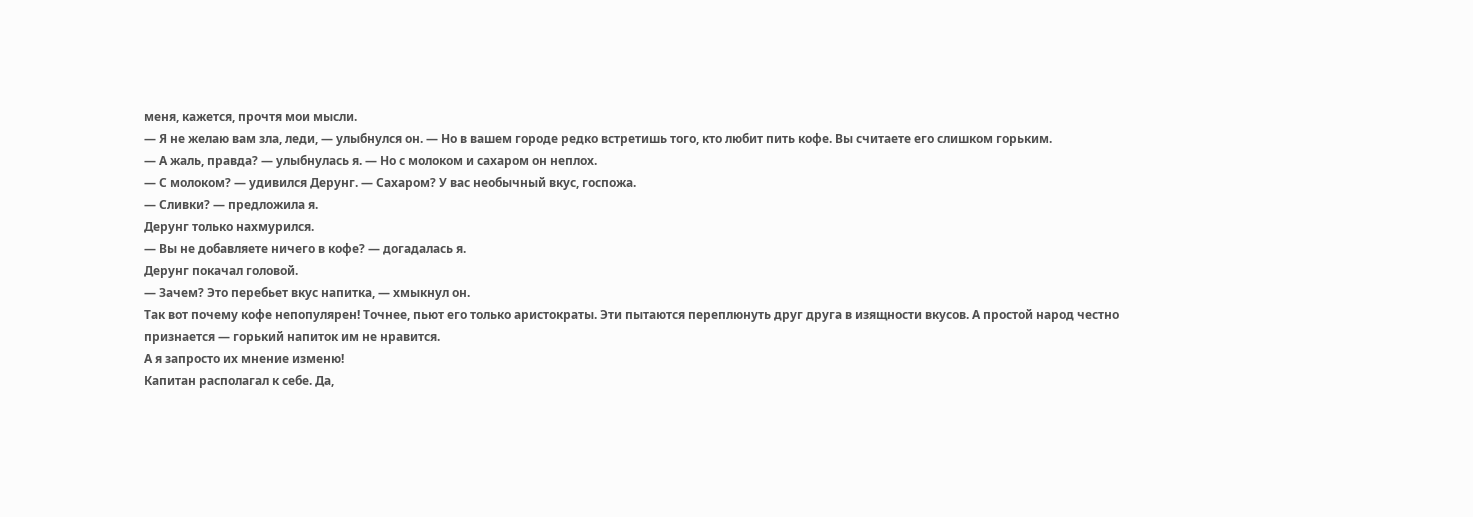меня, кажется, прочтя мои мысли.
— Я не желаю вам зла, леди, — улыбнулся он. — Но в вашем городе редко встретишь того, кто любит пить кофе. Вы считаете его слишком горьким.
— А жаль, правда? — улыбнулась я. — Но с молоком и сахаром он неплох.
— С молоком? — удивился Дерунг. — Сахаром? У вас необычный вкус, госпожа.
— Сливки? — предложила я.
Дерунг только нахмурился.
— Вы не добавляете ничего в кофе? — догадалась я.
Дерунг покачал головой.
— Зачем? Это перебьет вкус напитка, — хмыкнул он.
Так вот почему кофе непопулярен! Точнее, пьют его только аристократы. Эти пытаются переплюнуть друг друга в изящности вкусов. А простой народ честно признается — горький напиток им не нравится.
А я запросто их мнение изменю!
Капитан располагал к себе. Да,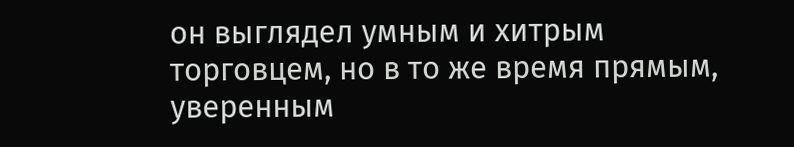он выглядел умным и хитрым торговцем, но в то же время прямым, уверенным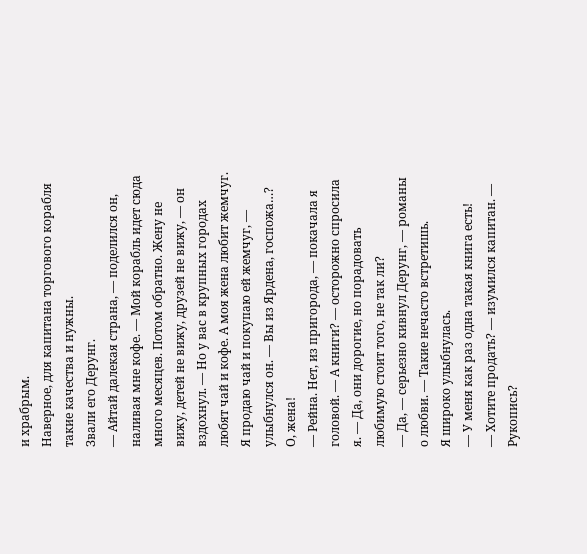и храбрым.
Наверное, для капитана торгового корабля такие качества и нужны.
Звали его Дерунг.
— Айтай далекая страна, — поделился он, наливая мне кофе. — Мой корабль идет сюда много месяцев. Потом обратно. Жену не вижу, детей не вижу, друзей не вижу, — он вздохнул. — Но у вас в крупных городах любят чай и кофе. А моя жена любит жемчуг. Я продаю чай и покупаю ей жемчуг, — улыбнулся он. — Вы из Ярдена, госпожа…?
О, жена!
— Рейна. Нет, из пригорода, — покачала я головой. — А книги? — осторожно спросила я. — Да, они дорогие, но порадовать любимую стоит того, не так ли?
— Да, — серьезно кивнул Дерунг, — романы о любви. — Такие нечасто встретишь.
Я широко улыбнулась.
— У меня как раз одна такая книга есть!
— Хотите продать? — изумился капитан. — Рукопись?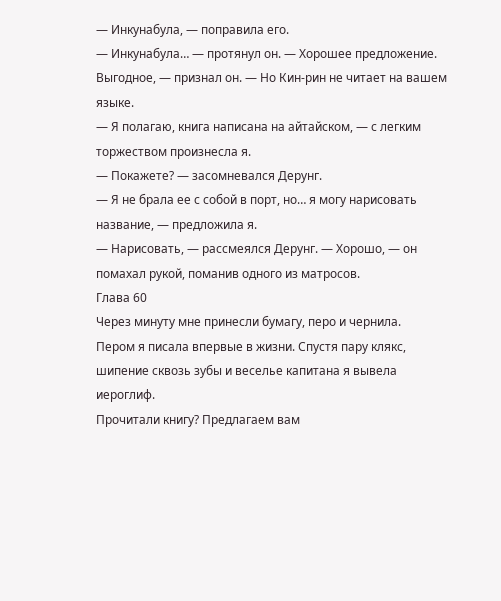— Инкунабула, — поправила его.
— Инкунабула… — протянул он. — Хорошее предложение. Выгодное, — признал он. — Но Кин-рин не читает на вашем языке.
— Я полагаю, книга написана на айтайском, — с легким торжеством произнесла я.
— Покажете? — засомневался Дерунг.
— Я не брала ее с собой в порт, но… я могу нарисовать название, — предложила я.
— Нарисовать, — рассмеялся Дерунг. — Хорошо, — он помахал рукой, поманив одного из матросов.
Глава 60
Через минуту мне принесли бумагу, перо и чернила.
Пером я писала впервые в жизни. Спустя пару клякс, шипение сквозь зубы и веселье капитана я вывела иероглиф.
Прочитали книгу? Предлагаем вам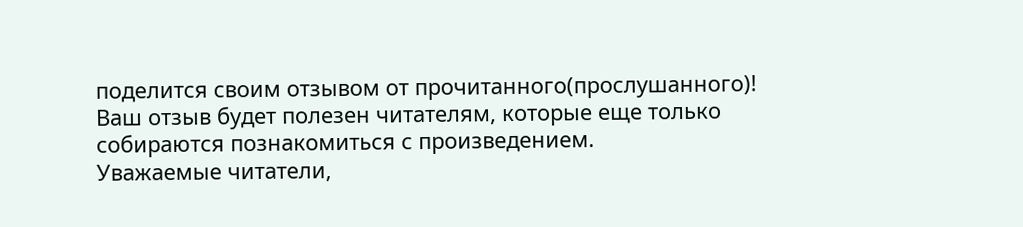поделится своим отзывом от прочитанного(прослушанного)! Ваш отзыв будет полезен читателям, которые еще только собираются познакомиться с произведением.
Уважаемые читатели,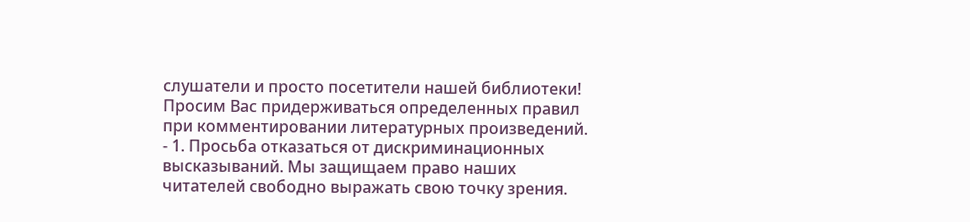слушатели и просто посетители нашей библиотеки! Просим Вас придерживаться определенных правил при комментировании литературных произведений.
- 1. Просьба отказаться от дискриминационных высказываний. Мы защищаем право наших читателей свободно выражать свою точку зрения.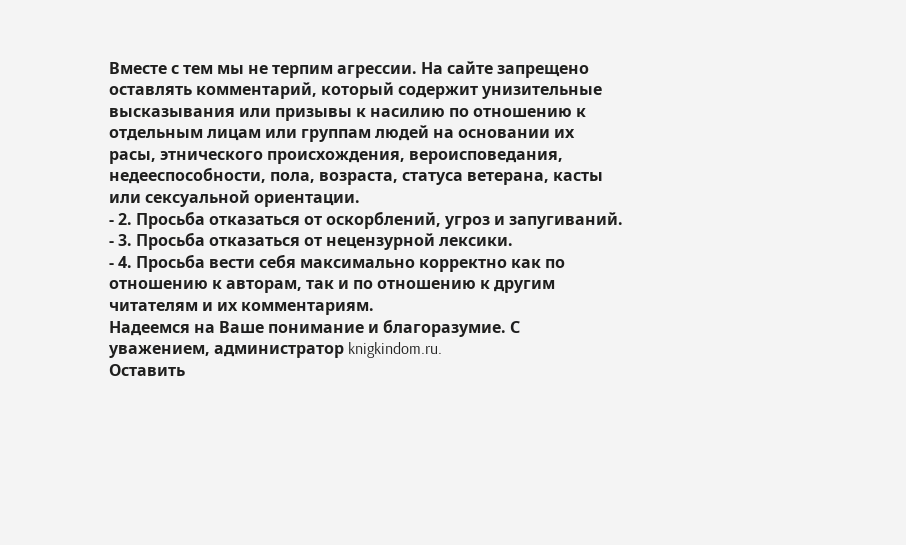Вместе с тем мы не терпим агрессии. На сайте запрещено оставлять комментарий, который содержит унизительные высказывания или призывы к насилию по отношению к отдельным лицам или группам людей на основании их расы, этнического происхождения, вероисповедания, недееспособности, пола, возраста, статуса ветерана, касты или сексуальной ориентации.
- 2. Просьба отказаться от оскорблений, угроз и запугиваний.
- 3. Просьба отказаться от нецензурной лексики.
- 4. Просьба вести себя максимально корректно как по отношению к авторам, так и по отношению к другим читателям и их комментариям.
Надеемся на Ваше понимание и благоразумие. С уважением, администратор knigkindom.ru.
Оставить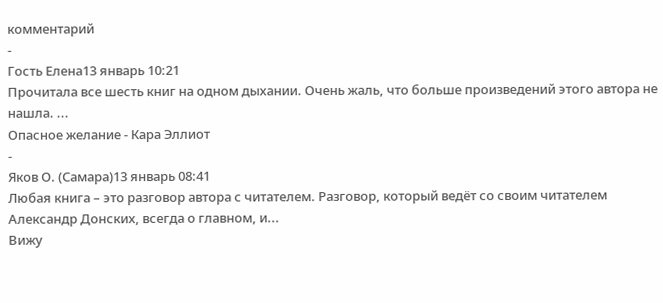комментарий
-
Гость Елена13 январь 10:21
Прочитала все шесть книг на одном дыхании. Очень жаль, что больше произведений этого автора не нашла. ...
Опасное желание - Кара Эллиот
-
Яков О. (Самара)13 январь 08:41
Любая книга – это разговор автора с читателем. Разговор, который ведёт со своим читателем Александр Донских, всегда о главном, и...
Вижу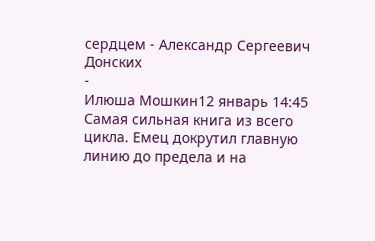сердцем - Александр Сергеевич Донских
-
Илюша Мошкин12 январь 14:45
Самая сильная книга из всего цикла. Емец докрутил главную линию до предела и на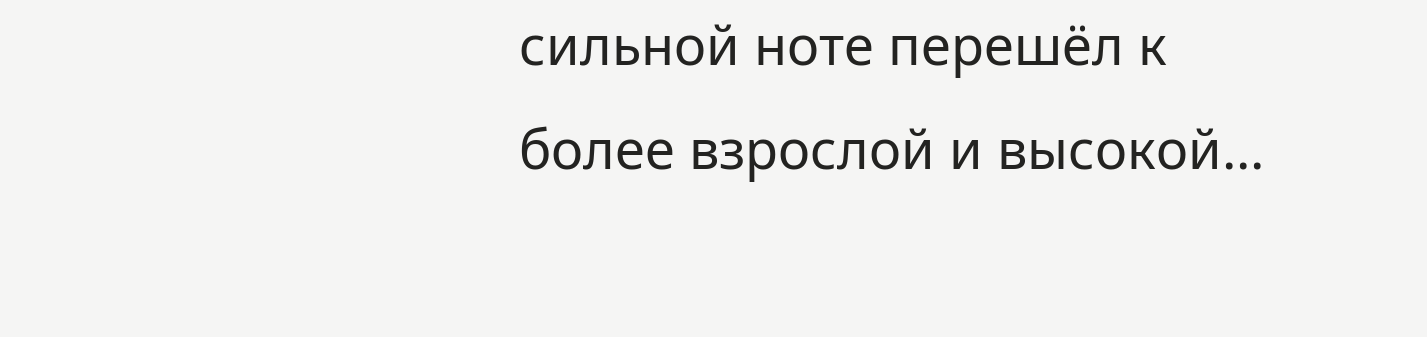сильной ноте перешёл к более взрослой и высокой...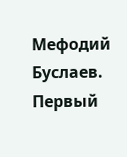Мефодий Буслаев. Первый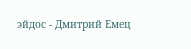эйдос - Дмитрий Емец